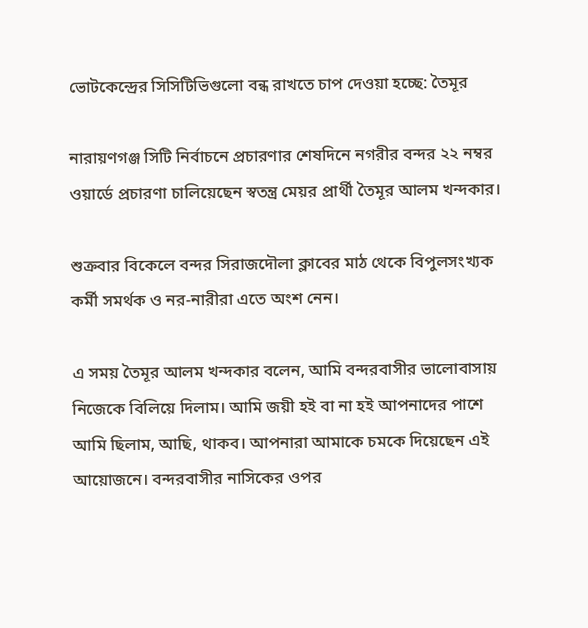ভোটকেন্দ্রের সিসিটিভিগুলো বন্ধ রাখতে চাপ দেওয়া হচ্ছে: তৈমূর

নারায়ণগঞ্জ সিটি নির্বাচনে প্রচারণার শেষদিনে নগরীর বন্দর ২২ নম্বর ওয়ার্ডে প্রচারণা চালিয়েছেন স্বতন্ত্র মেয়র প্রার্থী তৈমূর আলম খন্দকার।

শুক্রবার বিকেলে বন্দর সিরাজদৌলা ক্লাবের মাঠ থেকে বিপুলসংখ্যক কর্মী সমর্থক ও নর-নারীরা এতে অংশ নেন।

এ সময় তৈমূর আলম খন্দকার বলেন, আমি বন্দরবাসীর ভালোবাসায় নিজেকে বিলিয়ে দিলাম। আমি জয়ী হই বা না হই আপনাদের পাশে আমি ছিলাম, আছি, থাকব। আপনারা আমাকে চমকে দিয়েছেন এই আয়োজনে। বন্দরবাসীর নাসিকের ওপর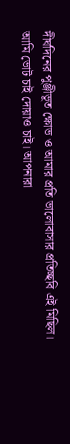দীর্ঘদিনের পুঞ্জীভূত ক্ষোভ ও আমার প্রতি ভালোবাসার প্রতিচ্ছবি এই মিছিল। আমি ভোট চাই দোয়াও চাই। আপনারা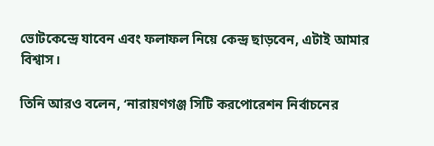ভোটকেন্দ্রে যাবেন এবং ফলাফল নিয়ে কেন্দ্র ছাড়বেন, এটাই আমার বিশ্বাস।

তিনি আরও বলেন, ‘নারায়ণগঞ্জ সিটি করপোরেশন নির্বাচনের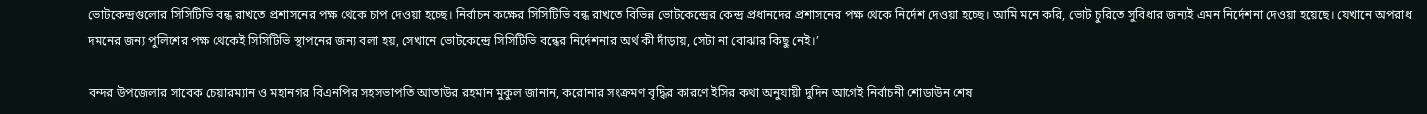ভোটকেন্দ্রগুলোর সিসিটিভি বন্ধ রাখতে প্রশাসনের পক্ষ থেকে চাপ দেওয়া হচ্ছে। নির্বাচন কক্ষের সিসিটিভি বন্ধ রাখতে বিভিন্ন ভোটকেন্দ্রের কেন্দ্র প্রধানদের প্রশাসনের পক্ষ থেকে নির্দেশ দেওয়া হচ্ছে। আমি মনে করি, ভোট চুরিতে সুবিধার জন্যই এমন নির্দেশনা দেওয়া হয়েছে। যেখানে অপরাধ দমনের জন্য পুলিশের পক্ষ থেকেই সিসিটিভি স্থাপনের জন্য বলা হয়, সেখানে ভোটকেন্দ্রে সিসিটিভি বন্ধের নির্দেশনার অর্থ কী দাঁড়ায়, সেটা না বোঝার কিছু নেই।’

বন্দর উপজেলার সাবেক চেয়ারম্যান ও মহানগর বিএনপির সহসভাপতি আতাউর রহমান মুকুল জানান, করোনার সংক্রমণ বৃদ্ধির কারণে ইসির কথা অনুযায়ী দুদিন আগেই নির্বাচনী শোডাউন শেষ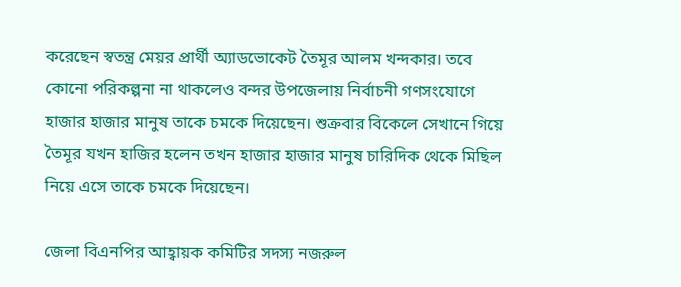করেছেন স্বতন্ত্র মেয়র প্রার্থী অ্যাডভোকেট তৈমূর আলম খন্দকার। তবে কোনো পরিকল্পনা না থাকলেও বন্দর উপজেলায় নির্বাচনী গণসংযোগে হাজার হাজার মানুষ তাকে চমকে দিয়েছেন। শুক্রবার বিকেলে সেখানে গিয়ে তৈমূর যখন হাজির হলেন তখন হাজার হাজার মানুষ চারিদিক থেকে মিছিল নিয়ে এসে তাকে চমকে দিয়েছেন।

জেলা বিএনপির আহ্বায়ক কমিটির সদস্য নজরুল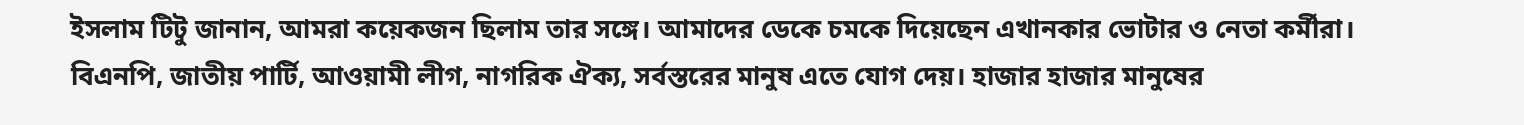ইসলাম টিটু জানান, আমরা কয়েকজন ছিলাম তার সঙ্গে। আমাদের ডেকে চমকে দিয়েছেন এখানকার ভোটার ও নেতা কর্মীরা। বিএনপি, জাতীয় পার্টি, আওয়ামী লীগ, নাগরিক ঐক্য, সর্বস্তরের মানুষ এতে যোগ দেয়। হাজার হাজার মানুষের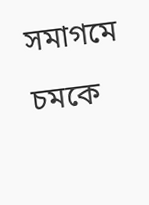সমাগমে চমকে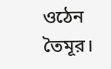ওঠেন তৈমূর।